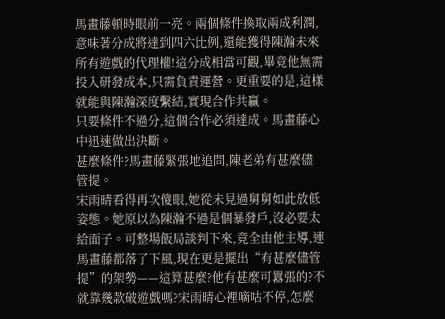馬畫藤頓時眼前一亮。兩個條件換取兩成利潤,意味著分成將達到四六比例,還能獲得陳瀚未來所有遊戲的代理權!這分成相當可觀,畢竟他無需投入研發成本,只需負責運營。更重要的是,這樣就能與陳瀚深度繫結,實現合作共贏。
只要條件不過分,這個合作必須達成。馬畫藤心中迅速做出決斷。
甚麼條件?馬畫藤緊張地追問,陳老弟有甚麼儘管提。
宋雨晴看得再次傻眼,她從未見過舅舅如此放低姿態。她原以為陳瀚不過是個暴發戶,沒必要太給面子。可整場飯局談判下來,竟全由他主導,連馬畫藤都落了下風,現在更是擺出“有甚麼儘管提”的架勢——這算甚麼?他有甚麼可囂張的?不就靠幾款破遊戲嗎?宋雨晴心裡嘀咕不停,怎麼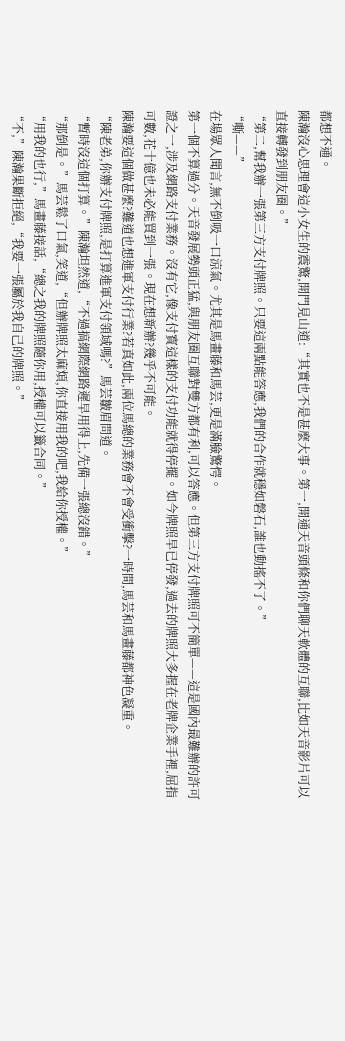都想不通。
陳瀚沒心思理會這小女生的震驚,開門見山道:“其實也不是甚麼大事。第一,開通天音頭條和你們聊天軟體的互聯,比如天音影片可以直接轉發到朋友圈。”
“第二,幫我辦一張第三方支付牌照。只要這兩點能答應,我們的合作就穩如磐石,誰也動搖不了。”
“嘶——”
在場眾人聞言,無不倒吸一口涼氣。尤其是馬畫藤和馬芸,更是滿臉驚愕。
第一個不算過分。天音發展勢頭正猛,與朋友圈互聯對雙方都有利,可以答應。但第三方支付牌照可不簡單——這是國內最難辦的許可證之一,涉及網路支付業務。沒有它,像支付寳這樣的支付功能就得停擺。如今牌照早已停發,過去的牌照大多握在老牌企業手裡,屈指可數,花十億也未必能買到一張。現在想新辦?幾乎不可能。
陳瀚要這個做甚麼?難道也想進軍支付行業?若真如此,兩位馬總的業務會不會受衝擊?一時間,馬芸和馬畫藤都神色凝重。
“陳老弟,你辦支付牌照,是打算進軍支付領域嗎?”馬芸皺眉問道。
“暫時沒這個打算。”陳瀚坦然道,“不過搞網際網路遲早用得上,先備一張總沒錯。”
“那倒是。”馬芸鬆了口氣,笑道,“但辦牌照太麻煩,你直接用我的吧,我給你授權。”
“用我的也行,”馬畫藤接話,“總之我的牌照隨你用,授權可以籤合同。”
“不,”陳瀚果斷拒絕,“我要一張屬於我自己的牌照。”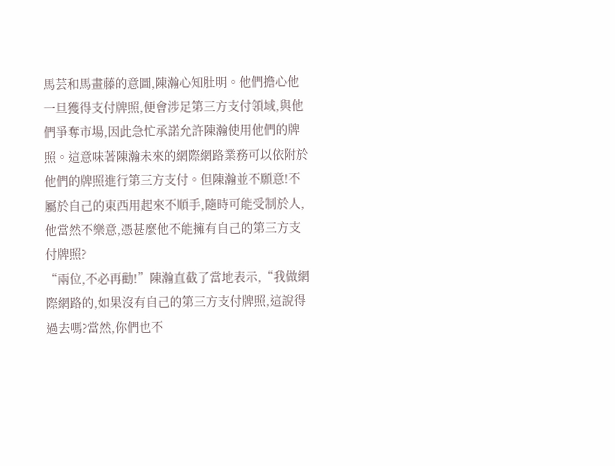馬芸和馬畫藤的意圖,陳瀚心知肚明。他們擔心他一旦獲得支付牌照,便會涉足第三方支付領域,與他們爭奪市場,因此急忙承諾允許陳瀚使用他們的牌照。這意味著陳瀚未來的網際網路業務可以依附於他們的牌照進行第三方支付。但陳瀚並不願意!不屬於自己的東西用起來不順手,隨時可能受制於人,他當然不樂意,憑甚麼他不能擁有自己的第三方支付牌照?
“兩位,不必再勸!”陳瀚直截了當地表示,“我做網際網路的,如果沒有自己的第三方支付牌照,這說得過去嗎?當然,你們也不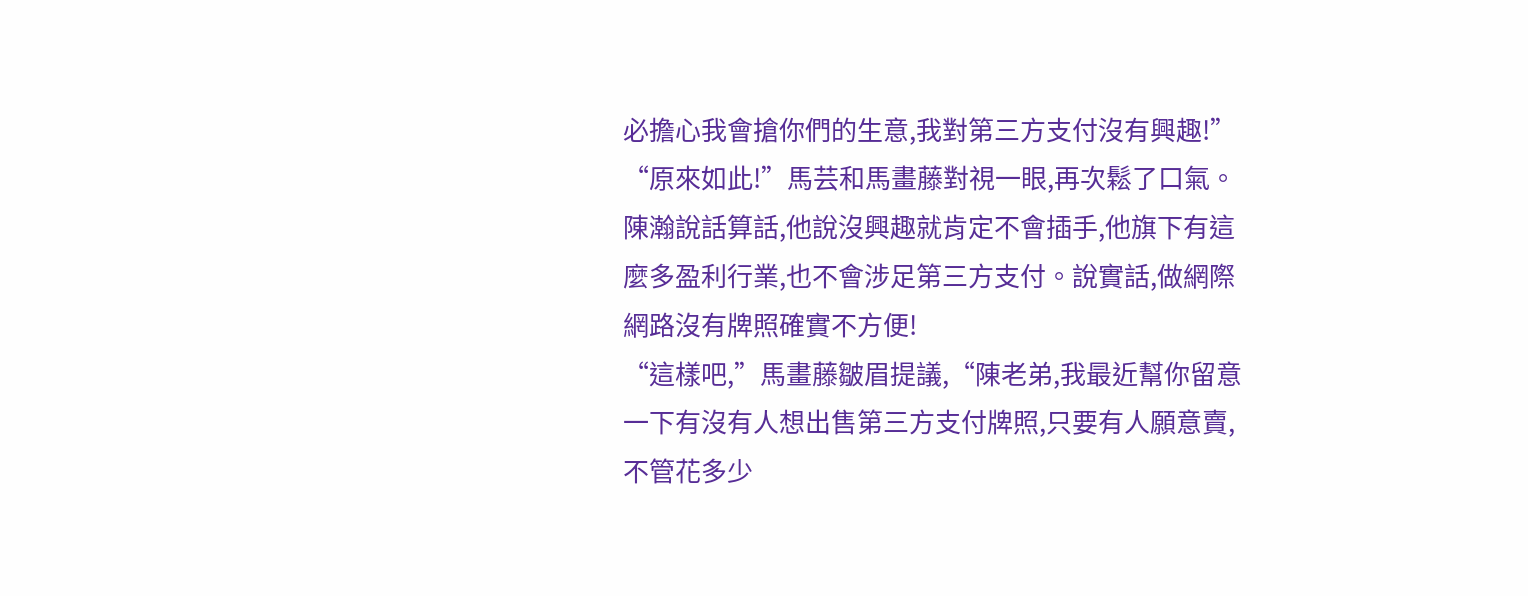必擔心我會搶你們的生意,我對第三方支付沒有興趣!”
“原來如此!”馬芸和馬畫藤對視一眼,再次鬆了口氣。陳瀚說話算話,他說沒興趣就肯定不會插手,他旗下有這麼多盈利行業,也不會涉足第三方支付。說實話,做網際網路沒有牌照確實不方便!
“這樣吧,”馬畫藤皺眉提議,“陳老弟,我最近幫你留意一下有沒有人想出售第三方支付牌照,只要有人願意賣,不管花多少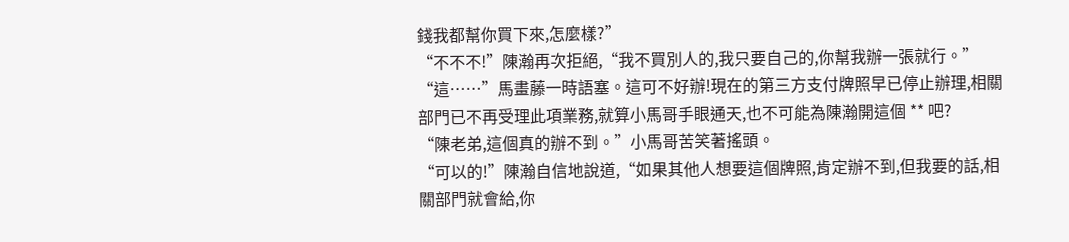錢我都幫你買下來,怎麼樣?”
“不不不!”陳瀚再次拒絕,“我不買別人的,我只要自己的,你幫我辦一張就行。”
“這……”馬畫藤一時語塞。這可不好辦!現在的第三方支付牌照早已停止辦理,相關部門已不再受理此項業務,就算小馬哥手眼通天,也不可能為陳瀚開這個 ** 吧?
“陳老弟,這個真的辦不到。”小馬哥苦笑著搖頭。
“可以的!”陳瀚自信地說道,“如果其他人想要這個牌照,肯定辦不到,但我要的話,相關部門就會給,你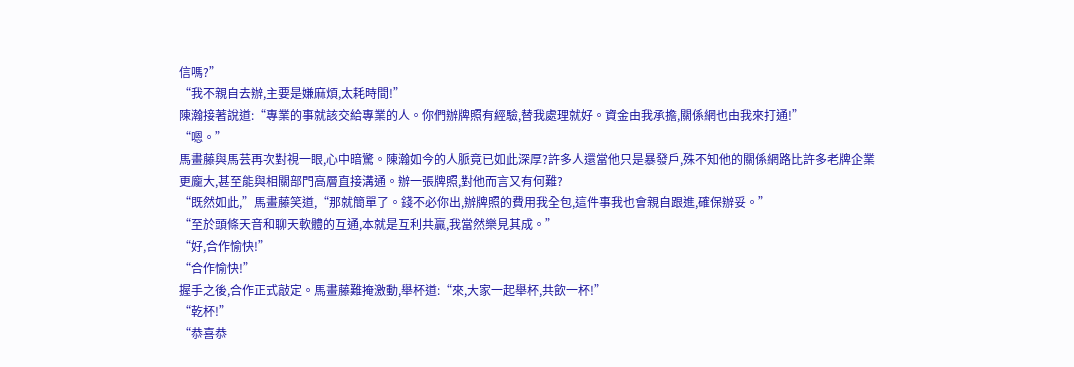信嗎?”
“我不親自去辦,主要是嫌麻煩,太耗時間!”
陳瀚接著說道:“專業的事就該交給專業的人。你們辦牌照有經驗,替我處理就好。資金由我承擔,關係網也由我來打通!”
“嗯。”
馬畫藤與馬芸再次對視一眼,心中暗驚。陳瀚如今的人脈竟已如此深厚?許多人還當他只是暴發戶,殊不知他的關係網路比許多老牌企業更龐大,甚至能與相關部門高層直接溝通。辦一張牌照,對他而言又有何難?
“既然如此,”馬畫藤笑道,“那就簡單了。錢不必你出,辦牌照的費用我全包,這件事我也會親自跟進,確保辦妥。”
“至於頭條天音和聊天軟體的互通,本就是互利共贏,我當然樂見其成。”
“好,合作愉快!”
“合作愉快!”
握手之後,合作正式敲定。馬畫藤難掩激動,舉杯道:“來,大家一起舉杯,共飲一杯!”
“乾杯!”
“恭喜恭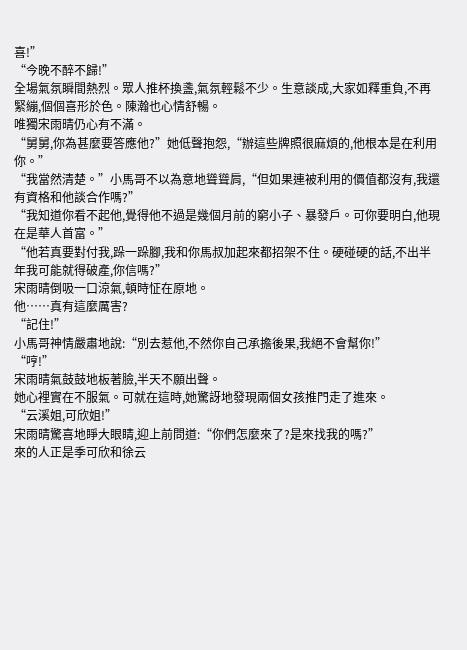喜!”
“今晚不醉不歸!”
全場氣氛瞬間熱烈。眾人推杯換盞,氣氛輕鬆不少。生意談成,大家如釋重負,不再緊繃,個個喜形於色。陳瀚也心情舒暢。
唯獨宋雨晴仍心有不滿。
“舅舅,你為甚麼要答應他?”她低聲抱怨,“辦這些牌照很麻煩的,他根本是在利用你。”
“我當然清楚。”小馬哥不以為意地聳聳肩,“但如果連被利用的價值都沒有,我還有資格和他談合作嗎?”
“我知道你看不起他,覺得他不過是幾個月前的窮小子、暴發戶。可你要明白,他現在是華人首富。”
“他若真要對付我,跺一跺腳,我和你馬叔加起來都招架不住。硬碰硬的話,不出半年我可能就得破產,你信嗎?”
宋雨晴倒吸一口涼氣,頓時怔在原地。
他……真有這麼厲害?
“記住!”
小馬哥神情嚴肅地說:“別去惹他,不然你自己承擔後果,我絕不會幫你!”
“哼!”
宋雨晴氣鼓鼓地板著臉,半天不願出聲。
她心裡實在不服氣。可就在這時,她驚訝地發現兩個女孩推門走了進來。
“云溪姐,可欣姐!”
宋雨晴驚喜地睜大眼睛,迎上前問道:“你們怎麼來了?是來找我的嗎?”
來的人正是季可欣和徐云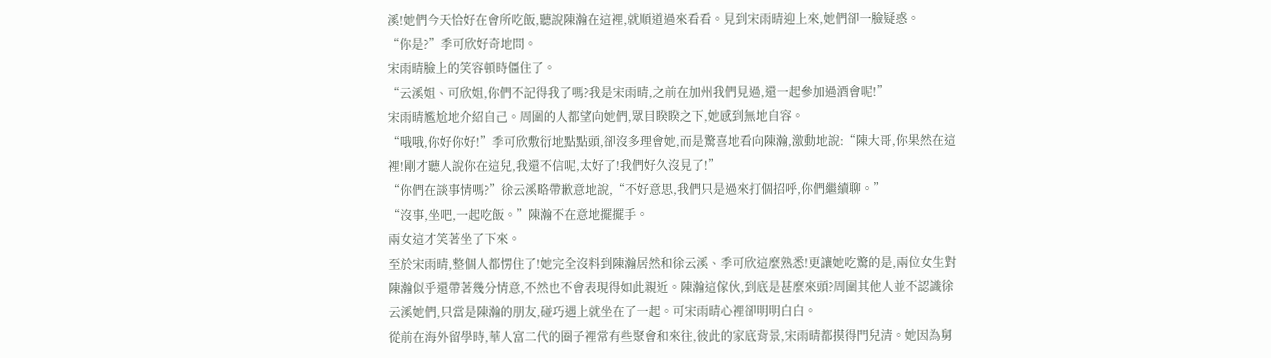溪!她們今天恰好在會所吃飯,聽說陳瀚在這裡,就順道過來看看。見到宋雨晴迎上來,她們卻一臉疑惑。
“你是?”季可欣好奇地問。
宋雨晴臉上的笑容頓時僵住了。
“云溪姐、可欣姐,你們不記得我了嗎?我是宋雨晴,之前在加州我們見過,還一起參加過酒會呢!”
宋雨晴尷尬地介紹自己。周圍的人都望向她們,眾目睽睽之下,她感到無地自容。
“哦哦,你好你好!”季可欣敷衍地點點頭,卻沒多理會她,而是驚喜地看向陳瀚,激動地說:“陳大哥,你果然在這裡!剛才聽人說你在這兒,我還不信呢,太好了!我們好久沒見了!”
“你們在談事情嗎?”徐云溪略帶歉意地說,“不好意思,我們只是過來打個招呼,你們繼續聊。”
“沒事,坐吧,一起吃飯。”陳瀚不在意地擺擺手。
兩女這才笑著坐了下來。
至於宋雨晴,整個人都愣住了!她完全沒料到陳瀚居然和徐云溪、季可欣這麼熟悉!更讓她吃驚的是,兩位女生對陳瀚似乎還帶著幾分情意,不然也不會表現得如此親近。陳瀚這傢伙,到底是甚麼來頭?周圍其他人並不認識徐云溪她們,只當是陳瀚的朋友,碰巧遇上就坐在了一起。可宋雨晴心裡卻明明白白。
從前在海外留學時,華人富二代的圈子裡常有些聚會和來往,彼此的家底背景,宋雨晴都摸得門兒清。她因為舅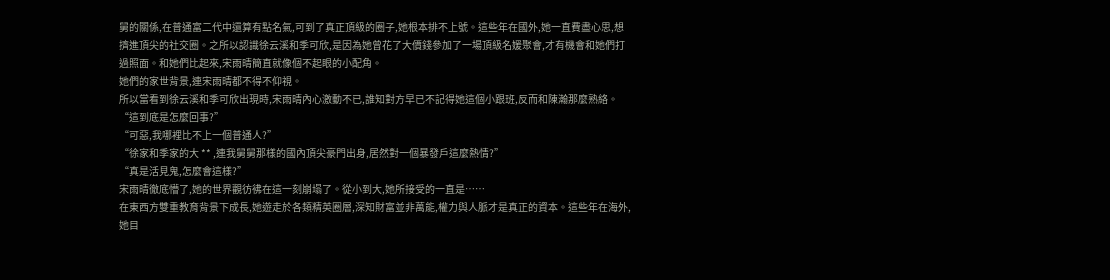舅的關係,在普通富二代中還算有點名氣,可到了真正頂級的圈子,她根本排不上號。這些年在國外,她一直費盡心思,想擠進頂尖的社交圈。之所以認識徐云溪和季可欣,是因為她曾花了大價錢參加了一場頂級名媛聚會,才有機會和她們打過照面。和她們比起來,宋雨晴簡直就像個不起眼的小配角。
她們的家世背景,連宋雨晴都不得不仰視。
所以當看到徐云溪和季可欣出現時,宋雨晴內心激動不已,誰知對方早已不記得她這個小跟班,反而和陳瀚那麼熟絡。
“這到底是怎麼回事?”
“可惡,我哪裡比不上一個普通人?”
“徐家和季家的大 ** ,連我舅舅那樣的國內頂尖豪門出身,居然對一個暴發戶這麼熱情?”
“真是活見鬼,怎麼會這樣?”
宋雨晴徹底懵了,她的世界觀彷彿在這一刻崩塌了。從小到大,她所接受的一直是……
在東西方雙重教育背景下成長,她遊走於各類精英圈層,深知財富並非萬能,權力與人脈才是真正的資本。這些年在海外,她目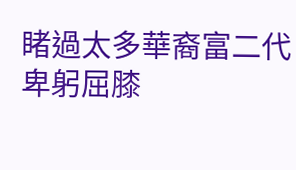睹過太多華裔富二代卑躬屈膝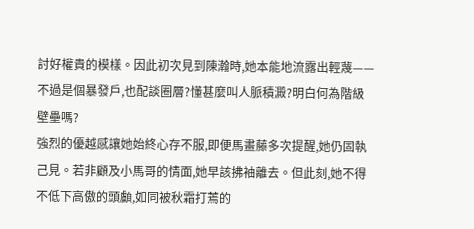討好權貴的模樣。因此初次見到陳瀚時,她本能地流露出輕蔑——不過是個暴發戶,也配談圈層?懂甚麼叫人脈積澱?明白何為階級壁壘嗎?
強烈的優越感讓她始終心存不服,即便馬畫藤多次提醒,她仍固執己見。若非顧及小馬哥的情面,她早該拂袖離去。但此刻,她不得不低下高傲的頭顱,如同被秋霜打蔫的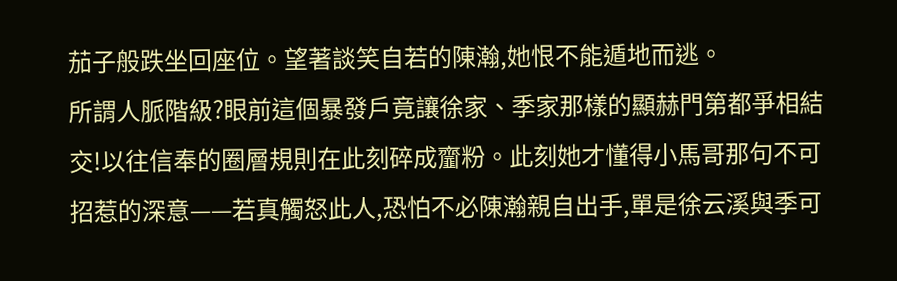茄子般跌坐回座位。望著談笑自若的陳瀚,她恨不能遁地而逃。
所謂人脈階級?眼前這個暴發戶竟讓徐家、季家那樣的顯赫門第都爭相結交!以往信奉的圈層規則在此刻碎成齏粉。此刻她才懂得小馬哥那句不可招惹的深意——若真觸怒此人,恐怕不必陳瀚親自出手,單是徐云溪與季可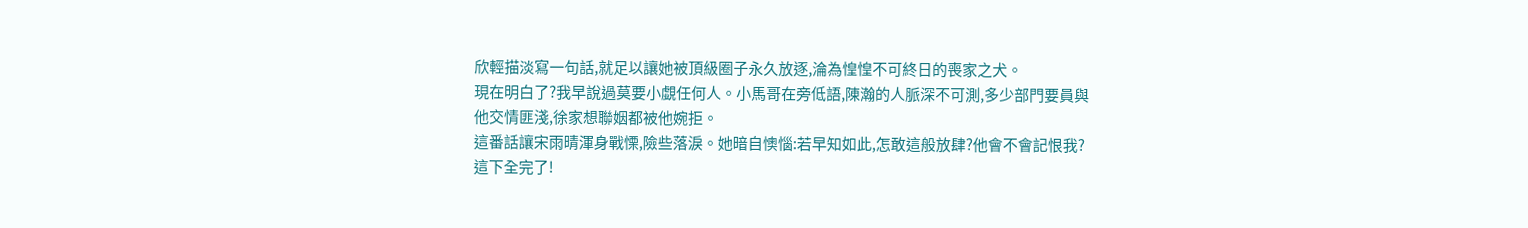欣輕描淡寫一句話,就足以讓她被頂級圈子永久放逐,淪為惶惶不可終日的喪家之犬。
現在明白了?我早說過莫要小覷任何人。小馬哥在旁低語,陳瀚的人脈深不可測,多少部門要員與他交情匪淺,徐家想聯姻都被他婉拒。
這番話讓宋雨晴渾身戰慄,險些落淚。她暗自懊惱:若早知如此,怎敢這般放肆?他會不會記恨我?這下全完了!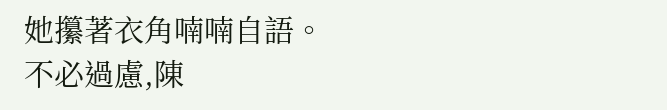她攥著衣角喃喃自語。
不必過慮,陳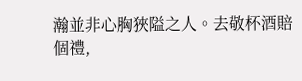瀚並非心胸狹隘之人。去敬杯酒賠個禮,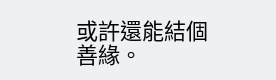或許還能結個善緣。